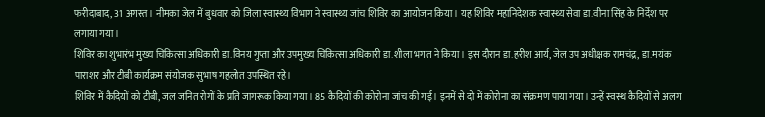फरीदाबाद, 31 अगस्त। नीमका जेल में बुधवार को जिला स्वास्थ्य विभाग ने स्वास्थ्य जांच शिविर का आयोजन किया। यह शिविर महानिदेशक स्वास्थ्य सेवा डा.वीना सिंह के निर्देश पर लगाया गया।
शिविर का शुभारंभ मुख्य चिकित्सा अधिकारी डा.विनय गुप्ता और उपमुख्य चिकित्सा अधिकारी डा.शीला भगत ने किया। इस दौरान डा.हरीश आर्य, जेल उप अधीक्षक रामचंद्र, डा.मयंक पाराशर और टीबी कार्यक्रम संयोजक सुभाष गहलोत उपस्थित रहे।
शिविर में कैदियों को टीबी, जल जनित रोगों के प्रति जागरूक किया गया। 85 कैदियों की कोरोना जांच की गई। इनमें से दो में कोरोना का संक्रमण पाया गया। उन्हें स्वस्थ कैदियों से अलग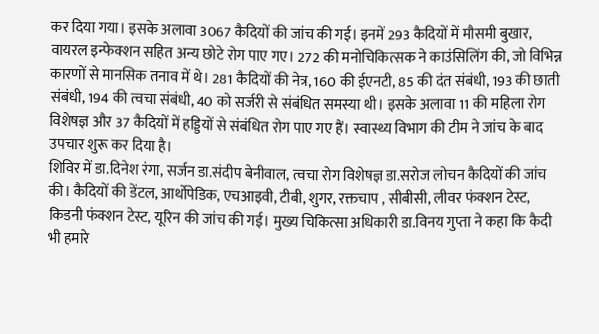कर दिया गया। इसके अलावा 3067 कैदियों की जांच की गई। इनमें 293 कैदियों में मौसमी बुखार, वायरल इन्फेक्शन सहित अन्य छोटे रोग पाए गए। 272 की मनोचिकित्सक ने काउंसिलिंग की, जो विभिन्न कारणों से मानसिक तनाव में थे। 281 कैदियों की नेत्र, 160 की ईएनटी, 85 की दंत संबंधी, 193 की छाती संबंधी, 194 की त्वचा संबंधी, 40 को सर्जरी से संबंधित समस्या थी। इसके अलावा 11 की महिला रोग विशेषज्ञ और 37 कैदियों में हड्डियों से संबंधित रोग पाए गए हैं। स्वास्थ्य विभाग की टीम ने जांच के बाद उपचार शुरू कर दिया है।
शिविर में डा.दिनेश रंगा, सर्जन डा.संदीप बेनीवाल, त्वचा रोग विशेषज्ञ डा.सरोज लोचन कैदियों की जांच की। कैदियों की डेंटल, आर्थोपेडिक, एचआइवी, टीबी, शुगर, रक्तचाप , सीबीसी, लीवर फंक्शन टेस्ट, किडनी फंक्शन टेस्ट, यूरिन की जांच की गई। मुख्य चिकित्सा अधिकारी डा.विनय गुप्ता ने कहा कि कैदी भी हमारे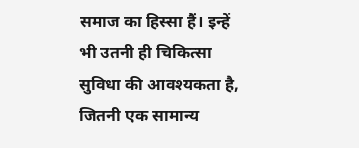समाज का हिस्सा हैं। इन्हें भी उतनी ही चिकित्सा सुविधा की आवश्यकता है, जितनी एक सामान्य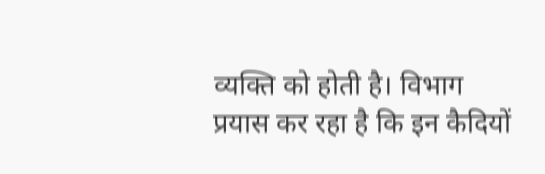व्यक्ति को होती है। विभाग प्रयास कर रहा है कि इन कैदियों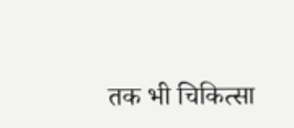तक भी चिकित्सा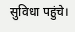सुविधा पहुंचे।